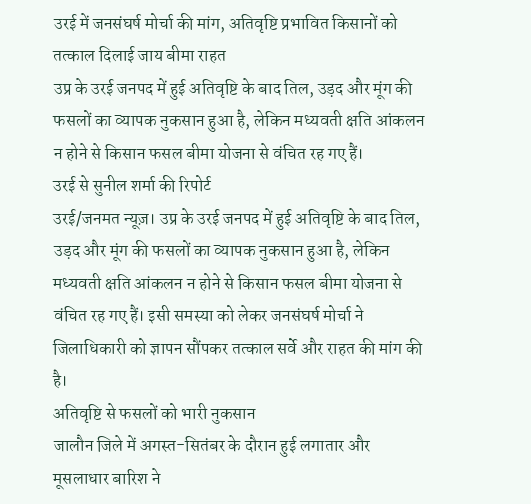उरई में जनसंघर्ष मोर्चा की मांग, अतिवृष्टि प्रभावित किसानों को तत्काल दिलाई जाय बीमा राहत
उप्र के उरई जनपद में हुई अतिवृष्टि के बाद तिल, उड़द और मूंग की फसलों का व्यापक नुकसान हुआ है, लेकिन मध्यवती क्षति आंकलन न होने से किसान फसल बीमा योजना से वंचित रह गए हैं।
उरई से सुनील शर्मा की रिपोर्ट
उरई/जनमत न्यूज़। उप्र के उरई जनपद में हुई अतिवृष्टि के बाद तिल, उड़द और मूंग की फसलों का व्यापक नुकसान हुआ है, लेकिन मध्यवती क्षति आंकलन न होने से किसान फसल बीमा योजना से वंचित रह गए हैं। इसी समस्या को लेकर जनसंघर्ष मोर्चा ने जिलाधिकारी को ज्ञापन सौंपकर तत्काल सर्वे और राहत की मांग की है।
अतिवृष्टि से फसलों को भारी नुकसान
जालौन जिले में अगस्त-सितंबर के दौरान हुई लगातार और मूसलाधार बारिश ने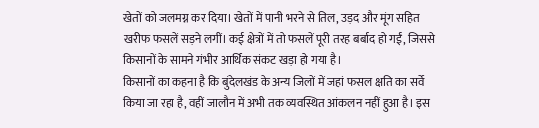खेतों को जलमग्न कर दिया। खेतों में पानी भरने से तिल, उड़द और मूंग सहित खरीफ फसलें सड़ने लगीं। कई क्षेत्रों में तो फसलें पूरी तरह बर्बाद हो गईं, जिससे किसानों के सामने गंभीर आर्थिक संकट खड़ा हो गया है।
किसानों का कहना है कि बुंदेलखंड के अन्य जिलों में जहां फसल क्षति का सर्वे किया जा रहा है, वहीं जालौन में अभी तक व्यवस्थित आंकलन नहीं हुआ है। इस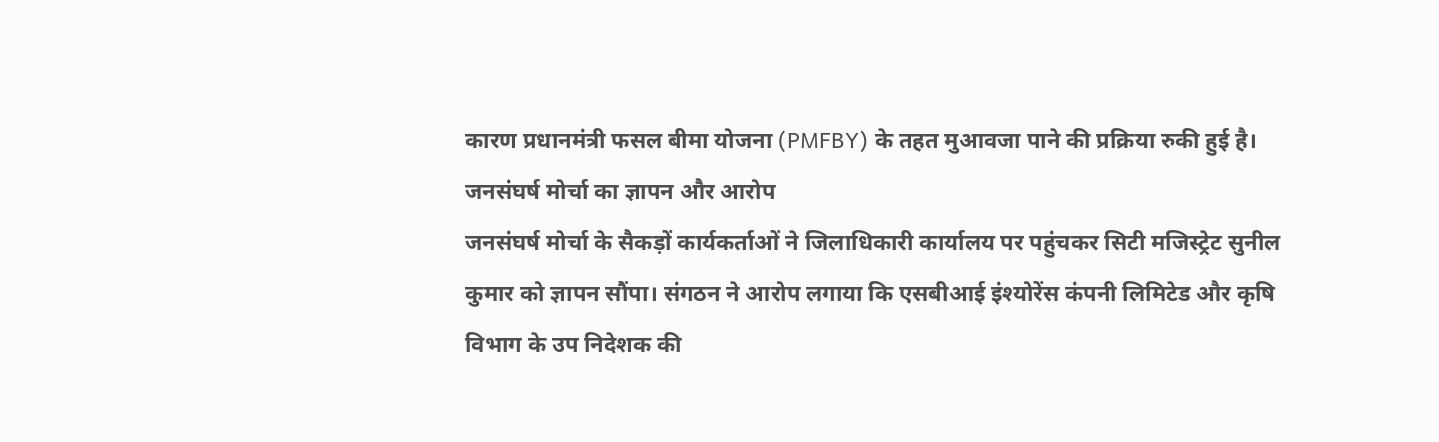कारण प्रधानमंत्री फसल बीमा योजना (PMFBY) के तहत मुआवजा पाने की प्रक्रिया रुकी हुई है।
जनसंघर्ष मोर्चा का ज्ञापन और आरोप
जनसंघर्ष मोर्चा के सैकड़ों कार्यकर्ताओं ने जिलाधिकारी कार्यालय पर पहुंचकर सिटी मजिस्ट्रेट सुनील कुमार को ज्ञापन सौंपा। संगठन ने आरोप लगाया कि एसबीआई इंश्योरेंस कंपनी लिमिटेड और कृषि विभाग के उप निदेशक की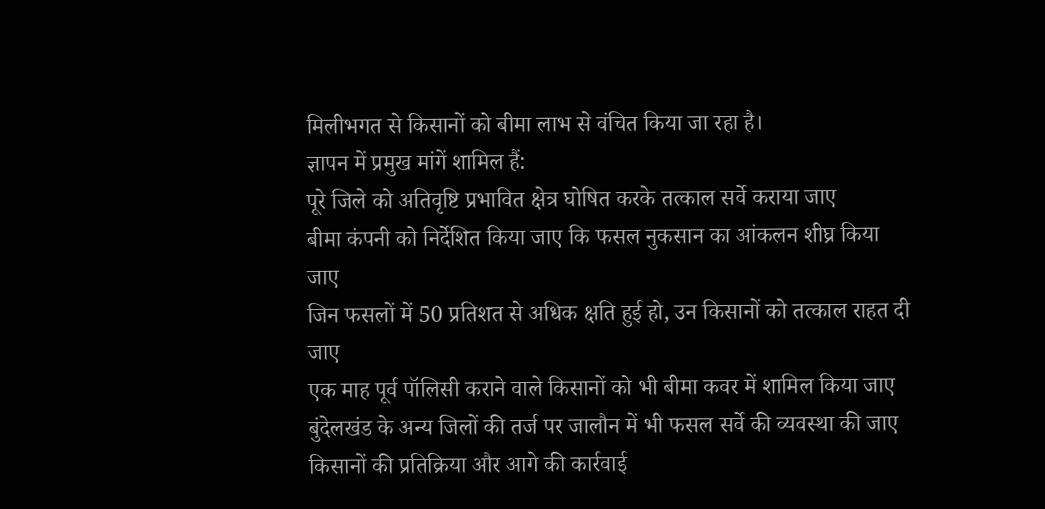मिलीभगत से किसानों को बीमा लाभ से वंचित किया जा रहा है।
ज्ञापन में प्रमुख मांगें शामिल हैं:
पूरे जिले को अतिवृष्टि प्रभावित क्षेत्र घोषित करके तत्काल सर्वे कराया जाए
बीमा कंपनी को निर्देशित किया जाए कि फसल नुकसान का आंकलन शीघ्र किया जाए
जिन फसलों में 50 प्रतिशत से अधिक क्षति हुई हो, उन किसानों को तत्काल राहत दी जाए
एक माह पूर्व पॉलिसी कराने वाले किसानों को भी बीमा कवर में शामिल किया जाए
बुंदेलखंड के अन्य जिलों की तर्ज पर जालौन में भी फसल सर्वे की व्यवस्था की जाए
किसानों की प्रतिक्रिया और आगे की कार्रवाई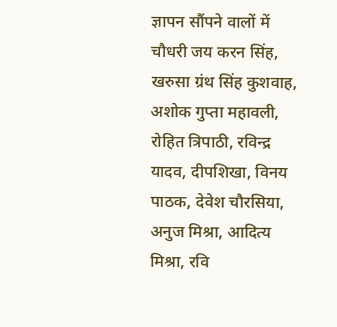ज्ञापन सौंपने वालों में चौधरी जय करन सिंह, खरुसा ग्रंथ सिंह कुशवाह, अशोक गुप्ता महावली, रोहित त्रिपाठी, रविन्द्र यादव, दीपशिखा, विनय पाठक, देवेश चौरसिया, अनुज मिश्रा, आदित्य मिश्रा, रवि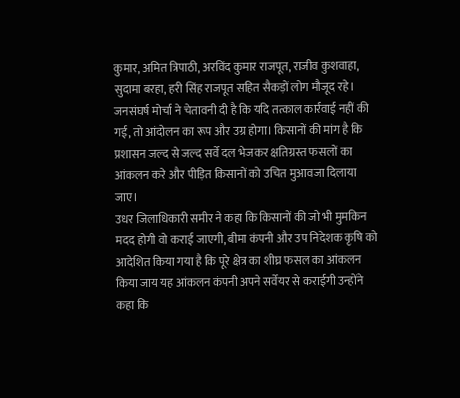कुमार, अमित त्रिपाठी, अरविंद कुमार राजपूत, राजीव कुशवाहा, सुदामा बरहा, हरी सिंह राजपूत सहित सैकड़ों लोग मौजूद रहे।
जनसंघर्ष मोर्चा ने चेतावनी दी है कि यदि तत्काल कार्रवाई नहीं की गई, तो आंदोलन का रूप और उग्र होगा। किसानों की मांग है कि प्रशासन जल्द से जल्द सर्वे दल भेजकर क्षतिग्रस्त फसलों का आंकलन करे और पीड़ित किसानों को उचित मुआवजा दिलाया जाए।
उधर जिलाधिकारी समीर ने कहा कि किसानों की जो भी मुमकिन मदद होगी वो कराई जाएगी, बीमा कंपनी और उप निदेशक कृषि को आदेशित किया गया है कि पूरे क्षेत्र का शीघ्र फसल का आंकलन किया जाय यह आंकलन कंपनी अपने सर्वेयर से कराईगी उन्होंने कहा कि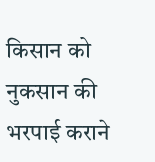किसान को नुकसान की भरपाई कराने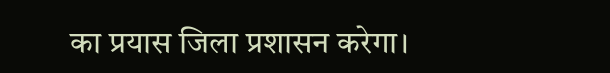का प्रयास जिला प्रशासन करेगा।